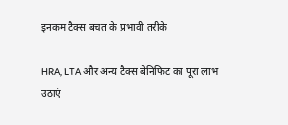इनकम टैक्स बचत के प्रभावी तरीके

HRA, LTA और अन्य टैक्स बेनिफिट का पूरा लाभ उठाएं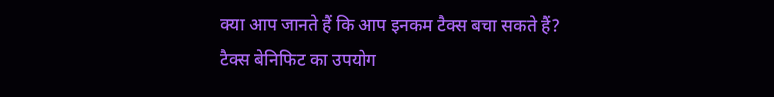क्या आप जानते हैं कि आप इनकम टैक्स बचा सकते हैं? टैक्स बेनिफिट का उपयोग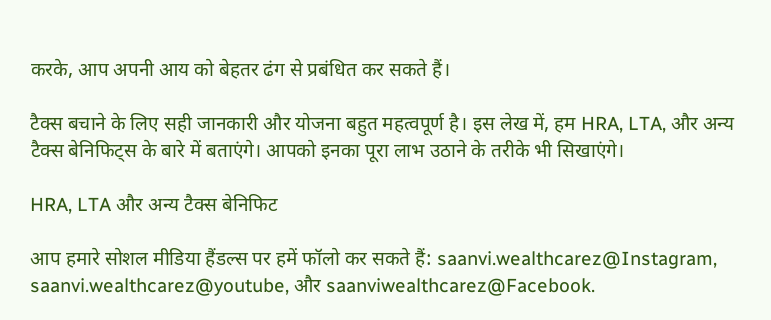करके, आप अपनी आय को बेहतर ढंग से प्रबंधित कर सकते हैं।

टैक्स बचाने के लिए सही जानकारी और योजना बहुत महत्वपूर्ण है। इस लेख में, हम HRA, LTA, और अन्य टैक्स बेनिफिट्स के बारे में बताएंगे। आपको इनका पूरा लाभ उठाने के तरीके भी सिखाएंगे।

HRA, LTA और अन्य टैक्स बेनिफिट

आप हमारे सोशल मीडिया हैंडल्स पर हमें फॉलो कर सकते हैं: saanvi.wealthcarez@Instagram, saanvi.wealthcarez@youtube, और saanviwealthcarez@Facebook.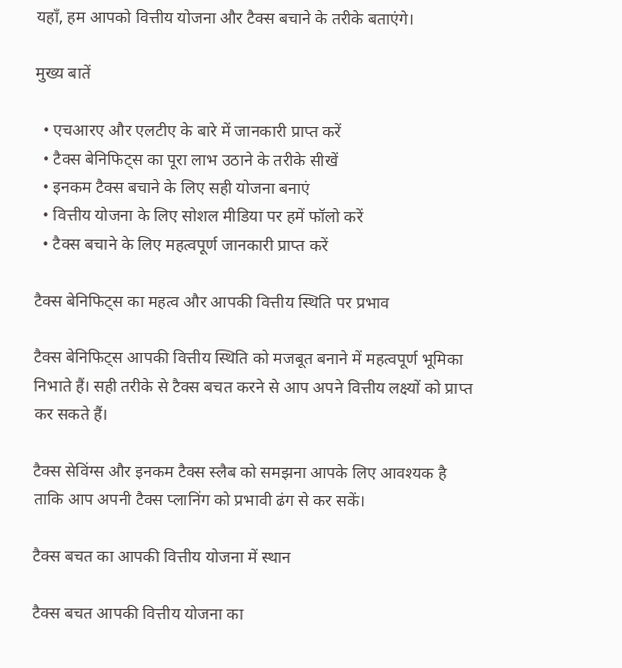यहाँ, हम आपको वित्तीय योजना और टैक्स बचाने के तरीके बताएंगे।

मुख्य बातें

  • एचआरए और एलटीए के बारे में जानकारी प्राप्त करें
  • टैक्स बेनिफिट्स का पूरा लाभ उठाने के तरीके सीखें
  • इनकम टैक्स बचाने के लिए सही योजना बनाएं
  • वित्तीय योजना के लिए सोशल मीडिया पर हमें फॉलो करें
  • टैक्स बचाने के लिए महत्वपूर्ण जानकारी प्राप्त करें

टैक्स बेनिफिट्स का महत्व और आपकी वित्तीय स्थिति पर प्रभाव

टैक्स बेनिफिट्स आपकी वित्तीय स्थिति को मजबूत बनाने में महत्वपूर्ण भूमिका निभाते हैं। सही तरीके से टैक्स बचत करने से आप अपने वित्तीय लक्ष्यों को प्राप्त कर सकते हैं।

टैक्स सेविंग्स और इनकम टैक्स स्लैब को समझना आपके लिए आवश्यक है ताकि आप अपनी टैक्स प्लानिंग को प्रभावी ढंग से कर सकें।

टैक्स बचत का आपकी वित्तीय योजना में स्थान

टैक्स बचत आपकी वित्तीय योजना का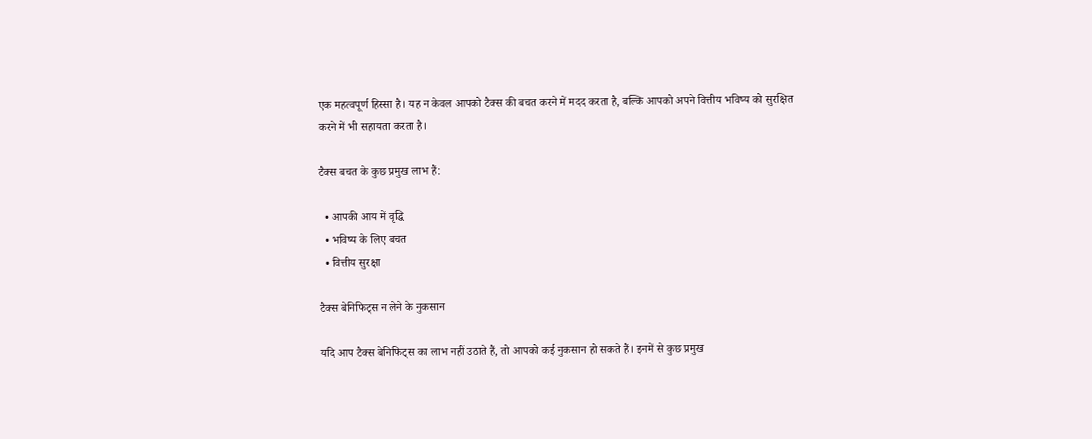एक महत्वपूर्ण हिस्सा है। यह न केवल आपको टैक्स की बचत करने में मदद करता है, बल्कि आपको अपने वित्तीय भविष्य को सुरक्षित करने में भी सहायता करता है।

टैक्स बचत के कुछ प्रमुख लाभ हैं:

  • आपकी आय में वृद्धि
  • भविष्य के लिए बचत
  • वित्तीय सुरक्षा

टैक्स बेनिफिट्स न लेने के नुकसान

यदि आप टैक्स बेनिफिट्स का लाभ नहीं उठाते हैं, तो आपको कई नुकसान हो सकते हैं। इनमें से कुछ प्रमुख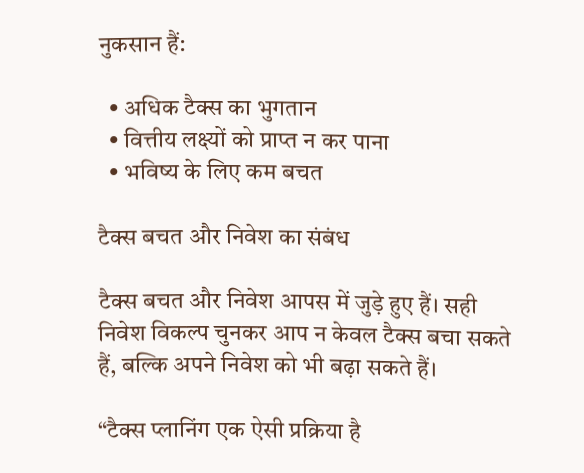नुकसान हैं:

  • अधिक टैक्स का भुगतान
  • वित्तीय लक्ष्यों को प्राप्त न कर पाना
  • भविष्य के लिए कम बचत

टैक्स बचत और निवेश का संबंध

टैक्स बचत और निवेश आपस में जुड़े हुए हैं। सही निवेश विकल्प चुनकर आप न केवल टैक्स बचा सकते हैं, बल्कि अपने निवेश को भी बढ़ा सकते हैं।

“टैक्स प्लानिंग एक ऐसी प्रक्रिया है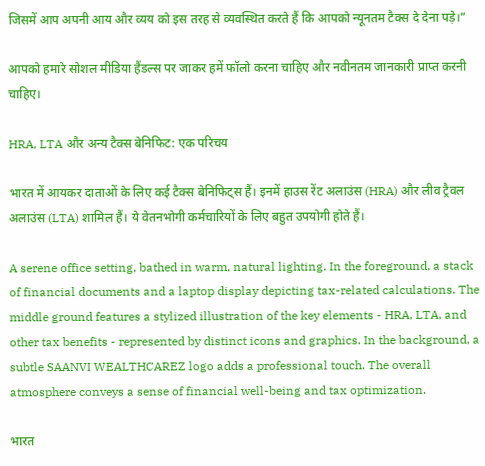जिसमें आप अपनी आय और व्यय को इस तरह से व्यवस्थित करते हैं कि आपको न्यूनतम टैक्स दे देना पड़े।”

आपको हमारे सोशल मीडिया हैंडल्स पर जाकर हमें फॉलो करना चाहिए और नवीनतम जानकारी प्राप्त करनी चाहिए।

HRA, LTA और अन्य टैक्स बेनिफिट: एक परिचय

भारत में आयकर दाताओं के लिए कई टैक्स बेनिफिट्स हैं। इनमें हाउस रेंट अलाउंस (HRA) और लीव ट्रैवल अलाउंस (LTA) शामिल हैं। ये वेतनभोगी कर्मचारियों के लिए बहुत उपयोगी होते हैं।

A serene office setting, bathed in warm, natural lighting. In the foreground, a stack of financial documents and a laptop display depicting tax-related calculations. The middle ground features a stylized illustration of the key elements - HRA, LTA, and other tax benefits - represented by distinct icons and graphics. In the background, a subtle SAANVI WEALTHCAREZ logo adds a professional touch. The overall atmosphere conveys a sense of financial well-being and tax optimization.

भारत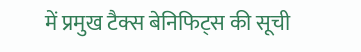में प्रमुख टैक्स बेनिफिट्स की सूची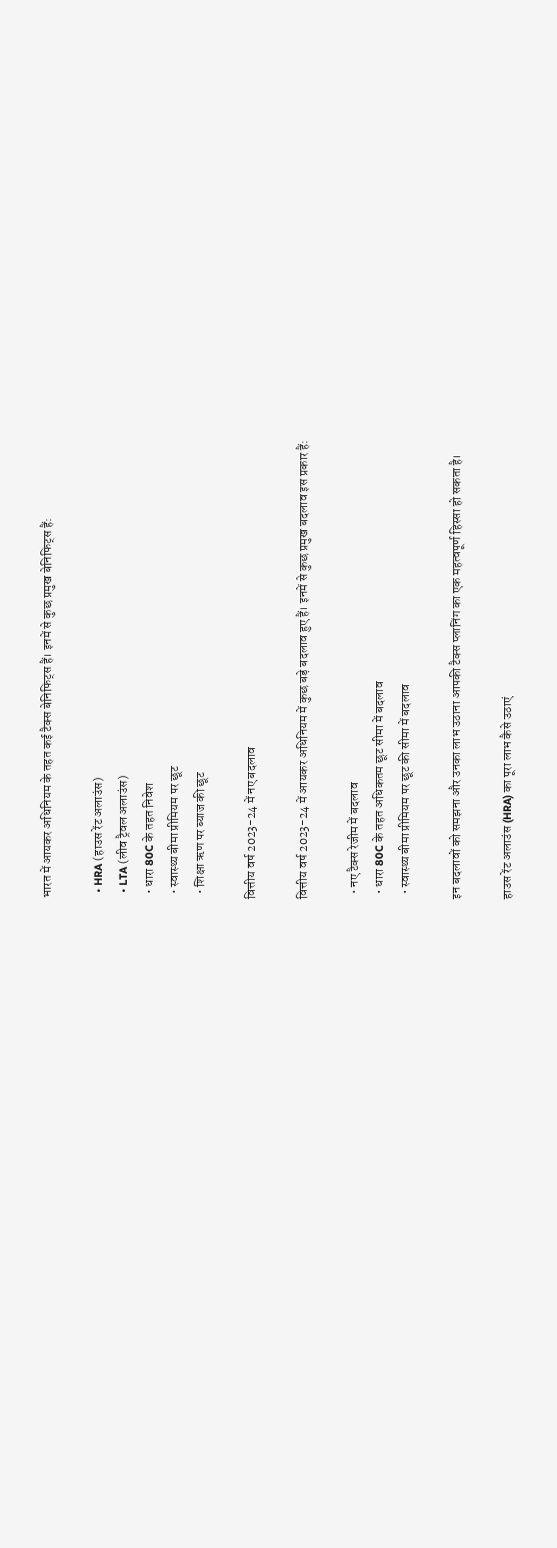भारत में आयकर अधिनियम के तहत कई टैक्स बेनिफिट्स हैं। इनमें से कुछ प्रमुख बेनिफिट्स हैं:

  • HRA (हाउस रेंट अलाउंस)
  • LTA (लीव ट्रैवल अलाउंस)
  • धारा 80C के तहत निवेश
  • स्वास्थ्य बीमा प्रीमियम पर छूट
  • शिक्षा ऋण पर ब्याज की छूट

वित्तीय वर्ष 2023-24 में नए बदलाव

वित्तीय वर्ष 2023-24 में आयकर अधिनियम में कुछ बड़े बदलाव हुए हैं। इनमें से कुछ प्रमुख बदलाव इस प्रकार हैं:

  • नए टैक्स रेजीम में बदलाव
  • धारा 80C के तहत अधिकतम छूट सीमा में बदलाव
  • स्वास्थ्य बीमा प्रीमियम पर छूट की सीमा में बदलाव

इन बदलावों को समझना और उनका लाभ उठाना आपकी टैक्स प्लानिंग का एक महत्वपूर्ण हिस्सा हो सकता है।

हाउस रेंट अलाउंस (HRA) का पूरा लाभ कैसे उठाएं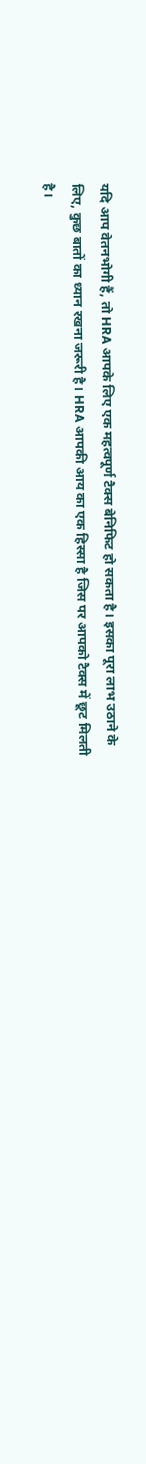यदि आप वेतनभोगी हैं, तो HRA आपके लिए एक महत्वपूर्ण टैक्स बेनिफिट हो सकता है। इसका पूरा लाभ उठाने के लिए, कुछ बातों का ध्यान रखना जरूरी है। HRA आपकी आय का एक हिस्सा है जिस पर आपको टैक्स में छूट मिलती है।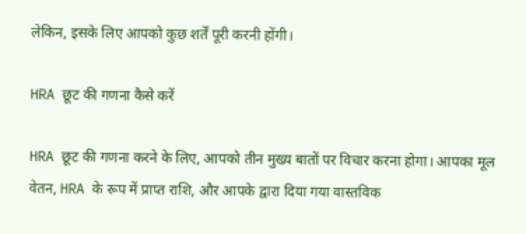लेकिन, इसके लिए आपको कुछ शर्तें पूरी करनी होंगी।

HRA छूट की गणना कैसे करें

HRA छूट की गणना करने के लिए, आपको तीन मुख्य बातों पर विचार करना होगा। आपका मूल वेतन, HRA के रूप में प्राप्त राशि, और आपके द्वारा दिया गया वास्तविक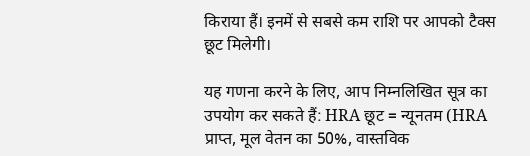किराया हैं। इनमें से सबसे कम राशि पर आपको टैक्स छूट मिलेगी।

यह गणना करने के लिए, आप निम्नलिखित सूत्र का उपयोग कर सकते हैं: HRA छूट = न्यूनतम (HRA प्राप्त, मूल वेतन का 50%, वास्तविक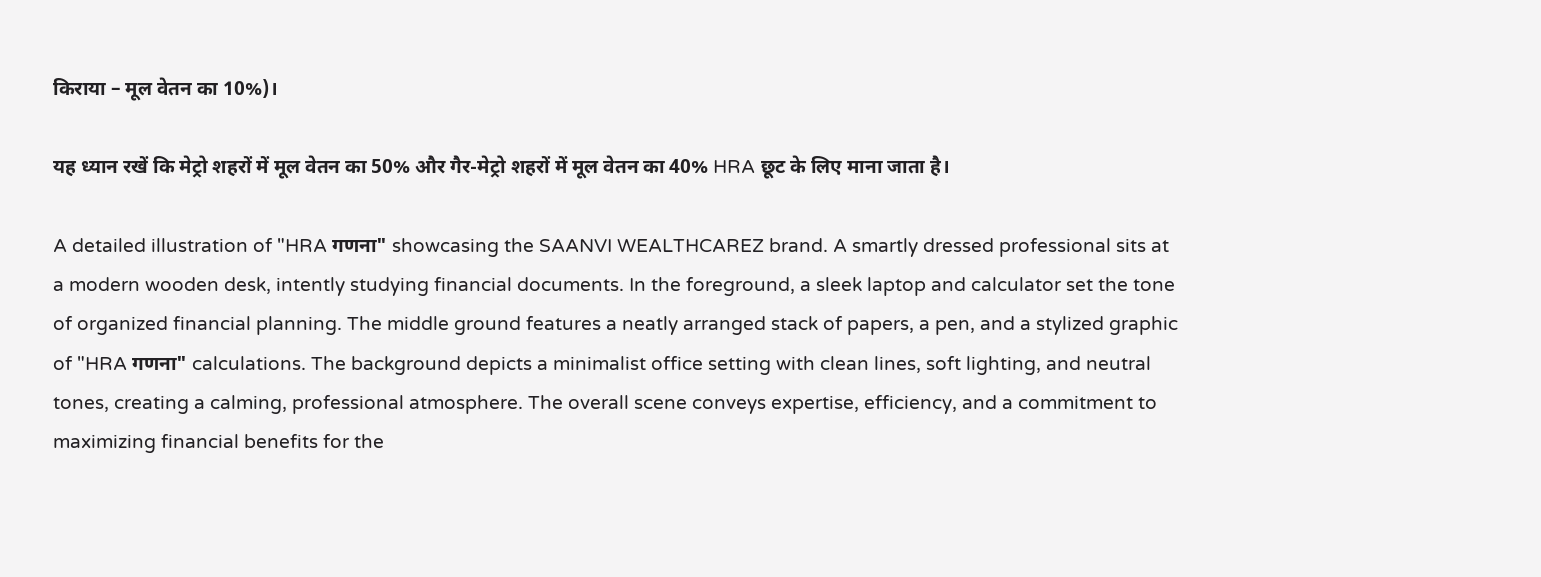किराया – मूल वेतन का 10%)।

यह ध्यान रखें कि मेट्रो शहरों में मूल वेतन का 50% और गैर-मेट्रो शहरों में मूल वेतन का 40% HRA छूट के लिए माना जाता है।

A detailed illustration of "HRA गणना" showcasing the SAANVI WEALTHCAREZ brand. A smartly dressed professional sits at a modern wooden desk, intently studying financial documents. In the foreground, a sleek laptop and calculator set the tone of organized financial planning. The middle ground features a neatly arranged stack of papers, a pen, and a stylized graphic of "HRA गणना" calculations. The background depicts a minimalist office setting with clean lines, soft lighting, and neutral tones, creating a calming, professional atmosphere. The overall scene conveys expertise, efficiency, and a commitment to maximizing financial benefits for the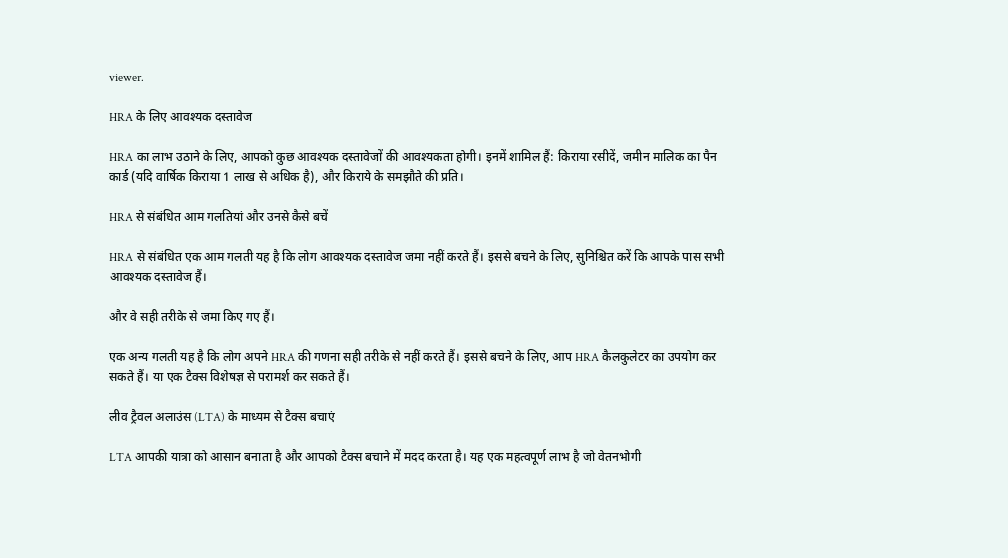viewer.

HRA के लिए आवश्यक दस्तावेज

HRA का लाभ उठाने के लिए, आपको कुछ आवश्यक दस्तावेजों की आवश्यकता होगी। इनमें शामिल हैं: किराया रसीदें, जमीन मालिक का पैन कार्ड (यदि वार्षिक किराया 1 लाख से अधिक है), और किराये के समझौते की प्रति।

HRA से संबंधित आम गलतियां और उनसे कैसे बचें

HRA से संबंधित एक आम गलती यह है कि लोग आवश्यक दस्तावेज जमा नहीं करते हैं। इससे बचने के लिए, सुनिश्चित करें कि आपके पास सभी आवश्यक दस्तावेज हैं।

और वे सही तरीके से जमा किए गए हैं।

एक अन्य गलती यह है कि लोग अपने HRA की गणना सही तरीके से नहीं करते हैं। इससे बचने के लिए, आप HRA कैलकुलेटर का उपयोग कर सकते हैं। या एक टैक्स विशेषज्ञ से परामर्श कर सकते हैं।

लीव ट्रैवल अलाउंस (LTA) के माध्यम से टैक्स बचाएं

LTA आपकी यात्रा को आसान बनाता है और आपको टैक्स बचाने में मदद करता है। यह एक महत्वपूर्ण लाभ है जो वेतनभोगी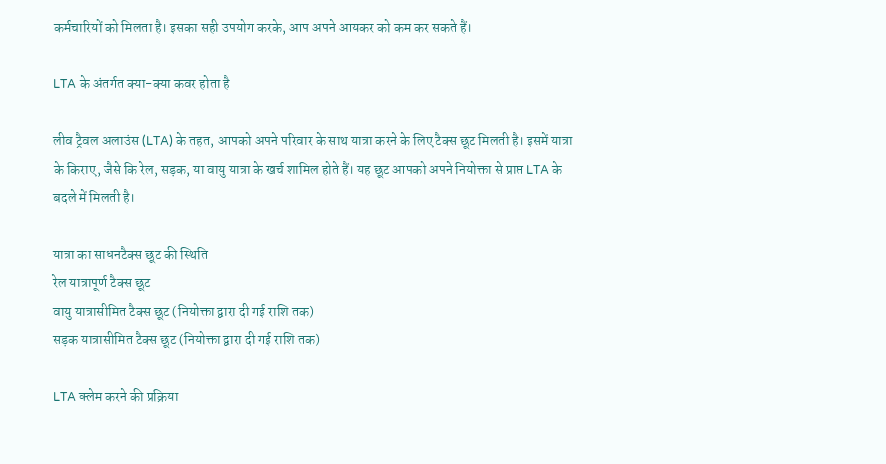कर्मचारियों को मिलता है। इसका सही उपयोग करके, आप अपने आयकर को कम कर सकते हैं।

LTA के अंतर्गत क्या-क्या कवर होता है

लीव ट्रैवल अलाउंस (LTA) के तहत, आपको अपने परिवार के साथ यात्रा करने के लिए टैक्स छूट मिलती है। इसमें यात्रा के किराए, जैसे कि रेल, सड़क, या वायु यात्रा के खर्च शामिल होते हैं। यह छूट आपको अपने नियोक्ता से प्राप्त LTA के बदले में मिलती है।

यात्रा का साधनटैक्स छूट की स्थिति
रेल यात्रापूर्ण टैक्स छूट
वायु यात्रासीमित टैक्स छूट (नियोक्ता द्वारा दी गई राशि तक)
सड़क यात्रासीमित टैक्स छूट (नियोक्ता द्वारा दी गई राशि तक)

LTA क्लेम करने की प्रक्रिया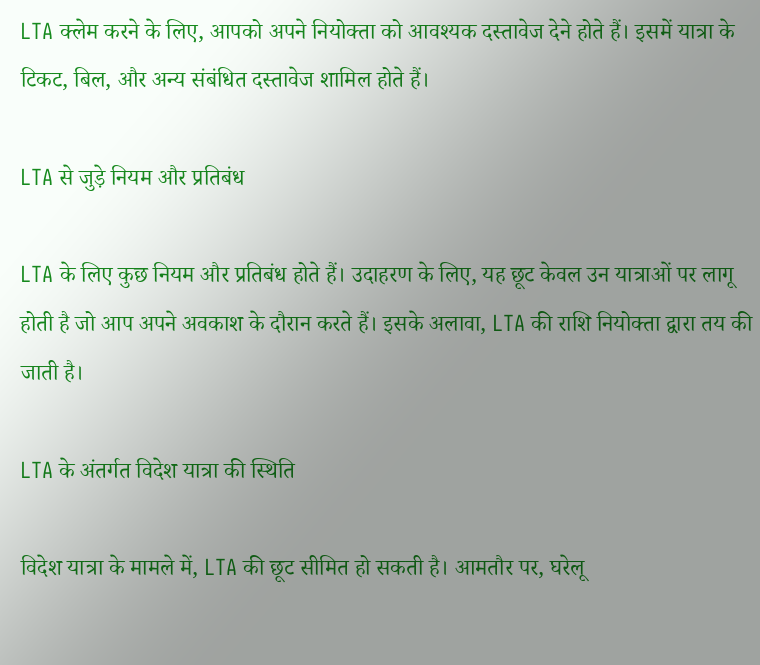LTA क्लेम करने के लिए, आपको अपने नियोक्ता को आवश्यक दस्तावेज देने होते हैं। इसमें यात्रा के टिकट, बिल, और अन्य संबंधित दस्तावेज शामिल होते हैं।

LTA से जुड़े नियम और प्रतिबंध

LTA के लिए कुछ नियम और प्रतिबंध होते हैं। उदाहरण के लिए, यह छूट केवल उन यात्राओं पर लागू होती है जो आप अपने अवकाश के दौरान करते हैं। इसके अलावा, LTA की राशि नियोक्ता द्वारा तय की जाती है।

LTA के अंतर्गत विदेश यात्रा की स्थिति

विदेश यात्रा के मामले में, LTA की छूट सीमित हो सकती है। आमतौर पर, घरेलू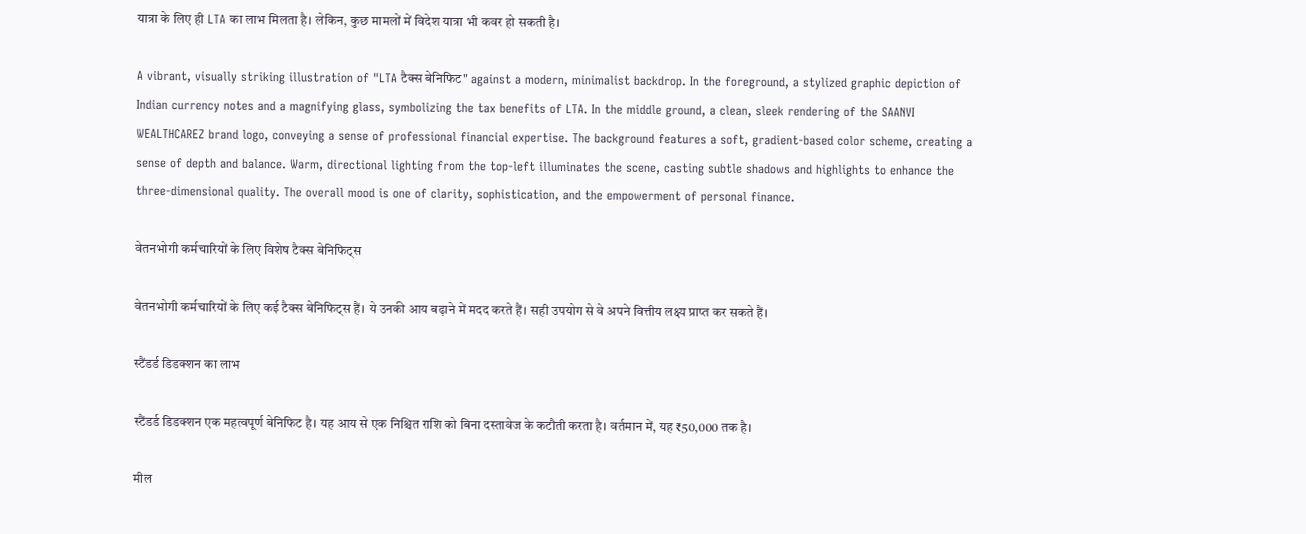यात्रा के लिए ही LTA का लाभ मिलता है। लेकिन, कुछ मामलों में विदेश यात्रा भी कवर हो सकती है।

A vibrant, visually striking illustration of "LTA टैक्स बेनिफिट" against a modern, minimalist backdrop. In the foreground, a stylized graphic depiction of Indian currency notes and a magnifying glass, symbolizing the tax benefits of LTA. In the middle ground, a clean, sleek rendering of the SAANVI WEALTHCAREZ brand logo, conveying a sense of professional financial expertise. The background features a soft, gradient-based color scheme, creating a sense of depth and balance. Warm, directional lighting from the top-left illuminates the scene, casting subtle shadows and highlights to enhance the three-dimensional quality. The overall mood is one of clarity, sophistication, and the empowerment of personal finance.

वेतनभोगी कर्मचारियों के लिए विशेष टैक्स बेनिफिट्स

वेतनभोगी कर्मचारियों के लिए कई टैक्स बेनिफिट्स हैं। ये उनकी आय बढ़ाने में मदद करते हैं। सही उपयोग से वे अपने वित्तीय लक्ष्य प्राप्त कर सकते हैं।

स्टैंडर्ड डिडक्शन का लाभ

स्टैंडर्ड डिडक्शन एक महत्वपूर्ण बेनिफिट है। यह आय से एक निश्चित राशि को बिना दस्तावेज के कटौती करता है। वर्तमान में, यह ₹50,000 तक है।

मील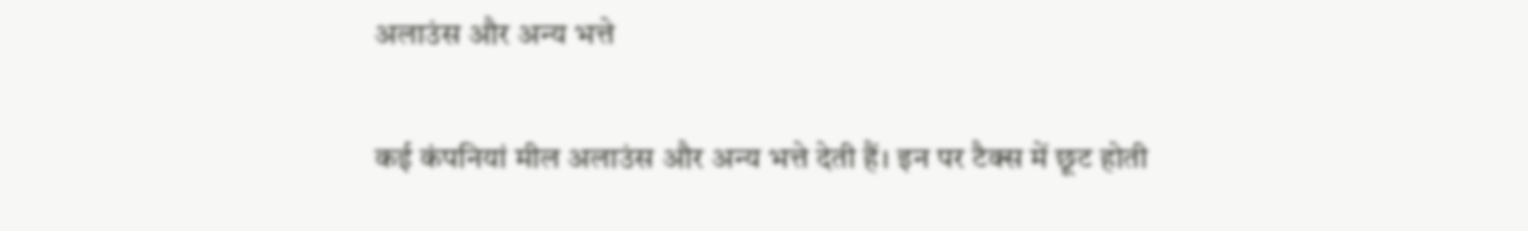अलाउंस और अन्य भत्ते

कई कंपनियां मील अलाउंस और अन्य भत्ते देती हैं। इन पर टैक्स में छूट होती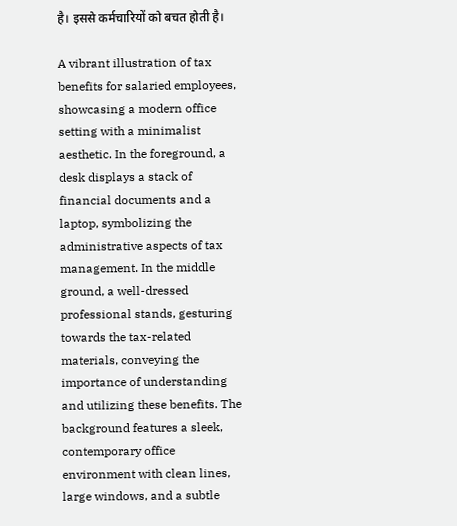है। इससे कर्मचारियों को बचत होती है।

A vibrant illustration of tax benefits for salaried employees, showcasing a modern office setting with a minimalist aesthetic. In the foreground, a desk displays a stack of financial documents and a laptop, symbolizing the administrative aspects of tax management. In the middle ground, a well-dressed professional stands, gesturing towards the tax-related materials, conveying the importance of understanding and utilizing these benefits. The background features a sleek, contemporary office environment with clean lines, large windows, and a subtle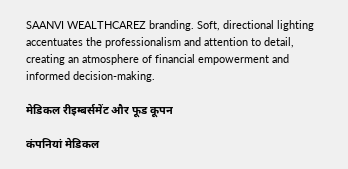SAANVI WEALTHCAREZ branding. Soft, directional lighting accentuates the professionalism and attention to detail, creating an atmosphere of financial empowerment and informed decision-making.

मेडिकल रीइम्बर्समेंट और फूड कूपन

कंपनियां मेडिकल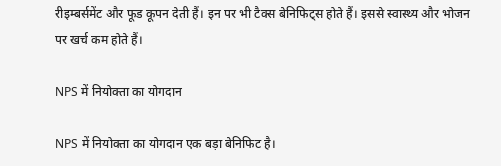रीइम्बर्समेंट और फूड कूपन देती हैं। इन पर भी टैक्स बेनिफिट्स होते हैं। इससे स्वास्थ्य और भोजन पर खर्च कम होते हैं।

NPS में नियोक्ता का योगदान

NPS में नियोक्ता का योगदान एक बड़ा बेनिफिट है।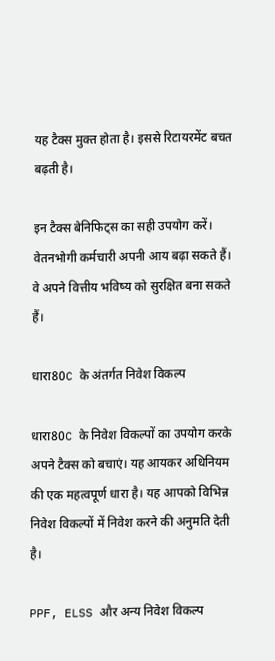यह टैक्स मुक्त होता है। इससे रिटायरमेंट बचत बढ़ती है।

इन टैक्स बेनिफिट्स का सही उपयोग करें। वेतनभोगी कर्मचारी अपनी आय बढ़ा सकते हैं। वे अपने वित्तीय भविष्य को सुरक्षित बना सकते हैं।

धारा80C के अंतर्गत निवेश विकल्प

धारा80C के निवेश विकल्पों का उपयोग करके अपने टैक्स को बचाएं। यह आयकर अधिनियम की एक महत्वपूर्ण धारा है। यह आपको विभिन्न निवेश विकल्पों में निवेश करने की अनुमति देती है।

PPF, ELSS और अन्य निवेश विकल्प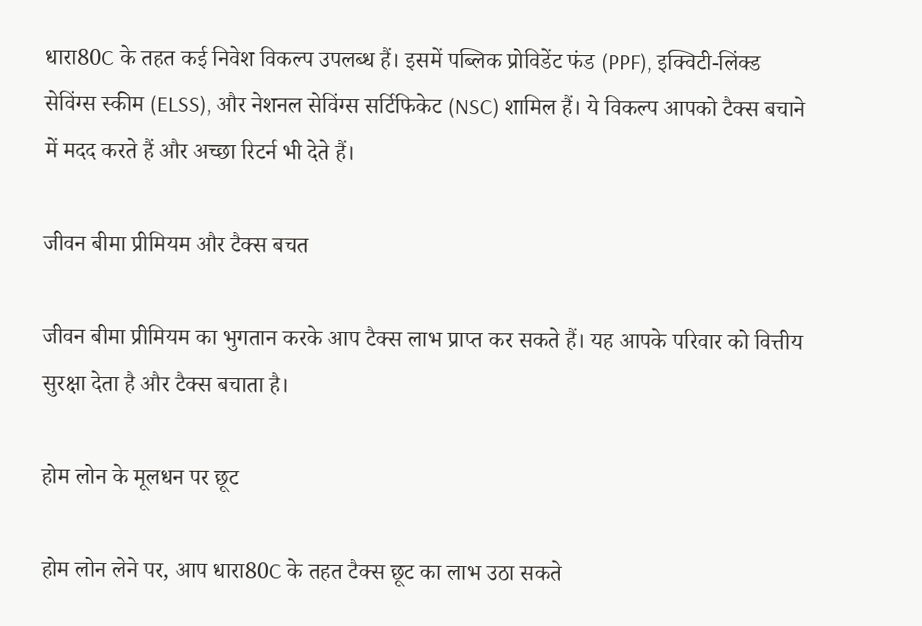धारा80C के तहत कई निवेश विकल्प उपलब्ध हैं। इसमें पब्लिक प्रोविडेंट फंड (PPF), इक्विटी-लिंक्ड सेविंग्स स्कीम (ELSS), और नेशनल सेविंग्स सर्टिफिकेट (NSC) शामिल हैं। ये विकल्प आपको टैक्स बचाने में मदद करते हैं और अच्छा रिटर्न भी देते हैं।

जीवन बीमा प्रीमियम और टैक्स बचत

जीवन बीमा प्रीमियम का भुगतान करके आप टैक्स लाभ प्राप्त कर सकते हैं। यह आपके परिवार को वित्तीय सुरक्षा देता है और टैक्स बचाता है।

होम लोन के मूलधन पर छूट

होम लोन लेने पर, आप धारा80C के तहत टैक्स छूट का लाभ उठा सकते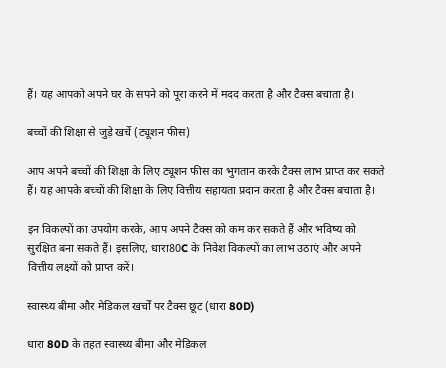हैं। यह आपको अपने घर के सपने को पूरा करने में मदद करता है और टैक्स बचाता है।

बच्चों की शिक्षा से जुड़े खर्चे (ट्यूशन फीस)

आप अपने बच्चों की शिक्षा के लिए ट्यूशन फीस का भुगतान करके टैक्स लाभ प्राप्त कर सकते हैं। यह आपके बच्चों की शिक्षा के लिए वित्तीय सहायता प्रदान करता है और टैक्स बचाता है।

इन विकल्पों का उपयोग करके, आप अपने टैक्स को कम कर सकते हैं और भविष्य को सुरक्षित बना सकते हैं। इसलिए, धारा80C के निवेश विकल्पों का लाभ उठाएं और अपने वित्तीय लक्ष्यों को प्राप्त करें।

स्वास्थ्य बीमा और मेडिकल खर्चों पर टैक्स छूट (धारा 80D)

धारा 80D के तहत स्वास्थ्य बीमा और मेडिकल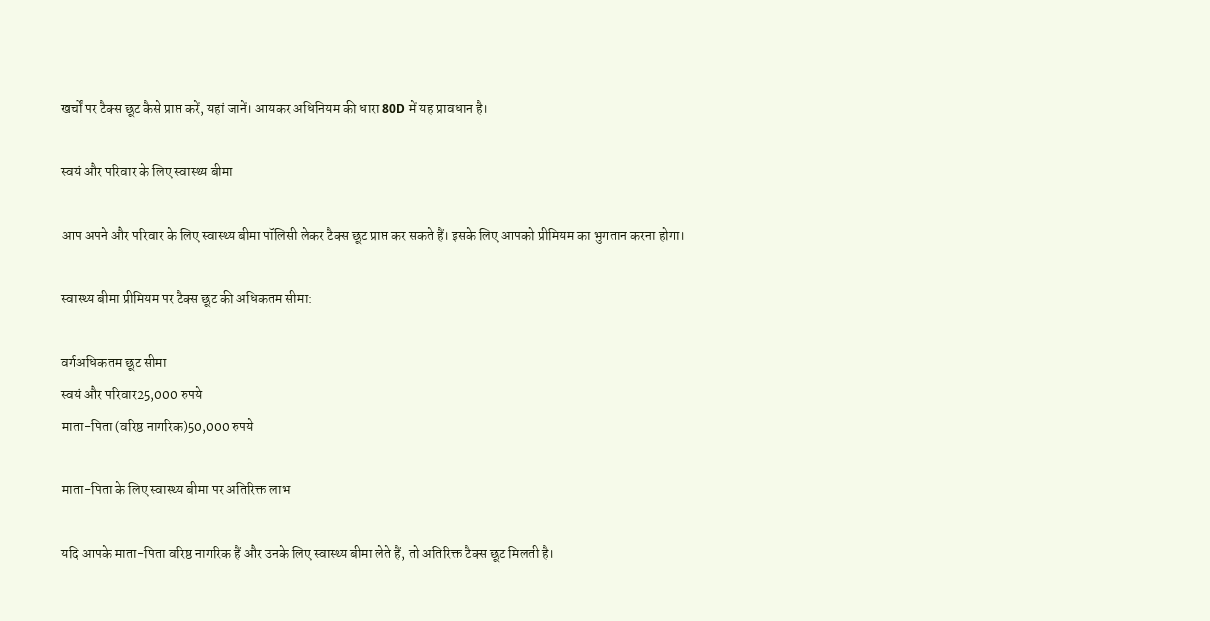खर्चों पर टैक्स छूट कैसे प्राप्त करें, यहां जानें। आयकर अधिनियम की धारा 80D में यह प्रावधान है।

स्वयं और परिवार के लिए स्वास्थ्य बीमा

आप अपने और परिवार के लिए स्वास्थ्य बीमा पॉलिसी लेकर टैक्स छूट प्राप्त कर सकते हैं। इसके लिए आपको प्रीमियम का भुगतान करना होगा।

स्वास्थ्य बीमा प्रीमियम पर टैक्स छूट की अधिकतम सीमा:

वर्गअधिकतम छूट सीमा
स्वयं और परिवार25,000 रुपये
माता-पिता (वरिष्ठ नागरिक)50,000 रुपये

माता-पिता के लिए स्वास्थ्य बीमा पर अतिरिक्त लाभ

यदि आपके माता-पिता वरिष्ठ नागरिक हैं और उनके लिए स्वास्थ्य बीमा लेते हैं, तो अतिरिक्त टैक्स छूट मिलती है।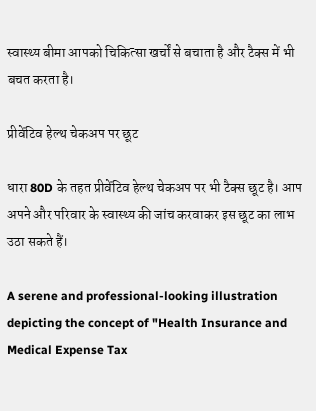स्वास्थ्य बीमा आपको चिकित्सा खर्चों से बचाता है और टैक्स में भी बचत करता है।

प्रीवेंटिव हेल्थ चेकअप पर छूट

धारा 80D के तहत प्रीवेंटिव हेल्थ चेकअप पर भी टैक्स छूट है। आप अपने और परिवार के स्वास्थ्य की जांच करवाकर इस छूट का लाभ उठा सकते हैं।

A serene and professional-looking illustration depicting the concept of "Health Insurance and Medical Expense Tax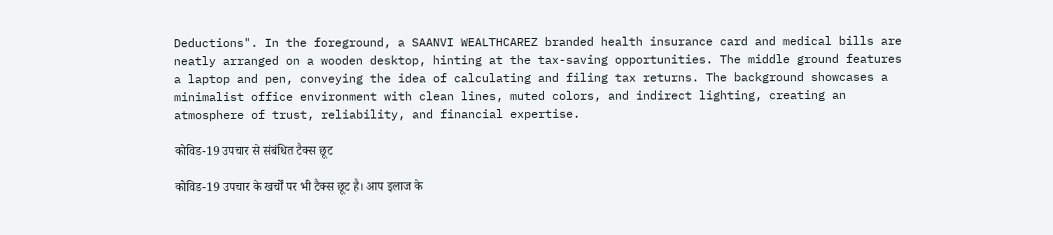Deductions". In the foreground, a SAANVI WEALTHCAREZ branded health insurance card and medical bills are neatly arranged on a wooden desktop, hinting at the tax-saving opportunities. The middle ground features a laptop and pen, conveying the idea of calculating and filing tax returns. The background showcases a minimalist office environment with clean lines, muted colors, and indirect lighting, creating an atmosphere of trust, reliability, and financial expertise.

कोविड-19 उपचार से संबंधित टैक्स छूट

कोविड-19 उपचार के खर्चों पर भी टैक्स छूट है। आप इलाज के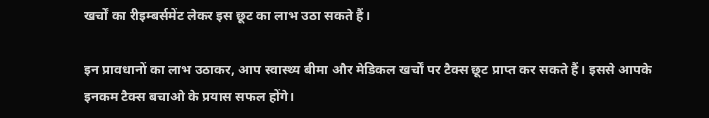खर्चों का रीइम्बर्समेंट लेकर इस छूट का लाभ उठा सकते हैं।

इन प्रावधानों का लाभ उठाकर, आप स्वास्थ्य बीमा और मेडिकल खर्चों पर टैक्स छूट प्राप्त कर सकते हैं। इससे आपके इनकम टैक्स बचाओ के प्रयास सफल होंगे।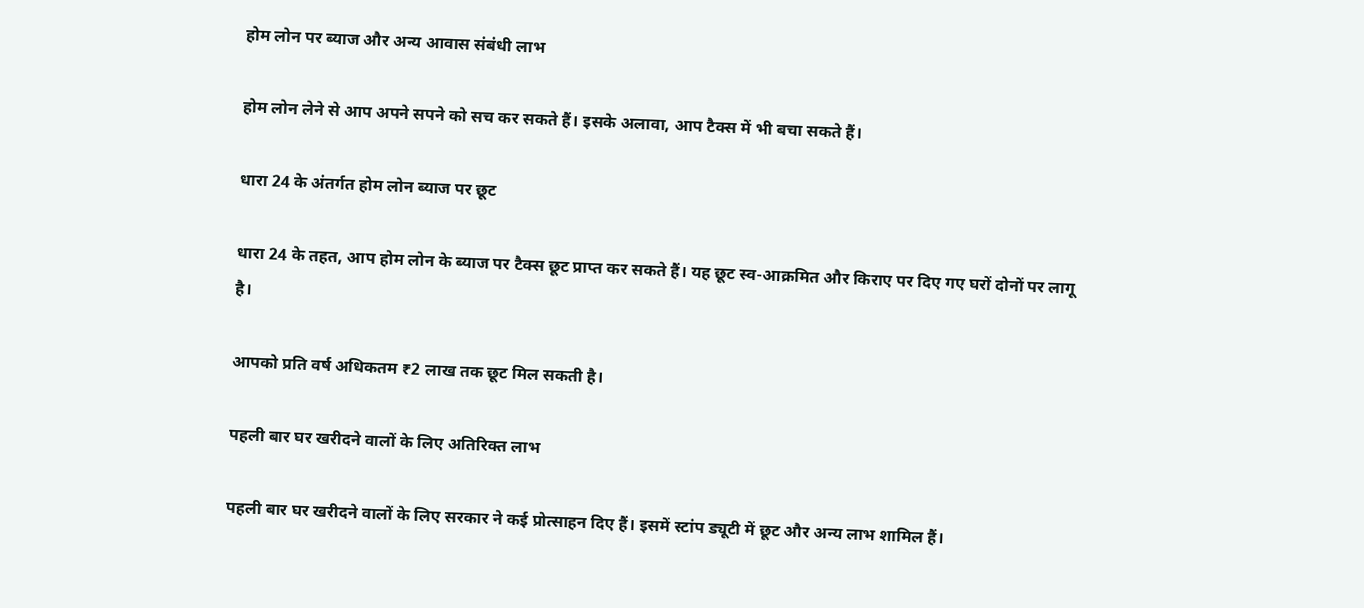होम लोन पर ब्याज और अन्य आवास संबंधी लाभ

होम लोन लेने से आप अपने सपने को सच कर सकते हैं। इसके अलावा, आप टैक्स में भी बचा सकते हैं।

धारा 24 के अंतर्गत होम लोन ब्याज पर छूट

धारा 24 के तहत, आप होम लोन के ब्याज पर टैक्स छूट प्राप्त कर सकते हैं। यह छूट स्व-आक्रमित और किराए पर दिए गए घरों दोनों पर लागू है।

आपको प्रति वर्ष अधिकतम ₹2 लाख तक छूट मिल सकती है।

पहली बार घर खरीदने वालों के लिए अतिरिक्त लाभ

पहली बार घर खरीदने वालों के लिए सरकार ने कई प्रोत्साहन दिए हैं। इसमें स्टांप ड्यूटी में छूट और अन्य लाभ शामिल हैं।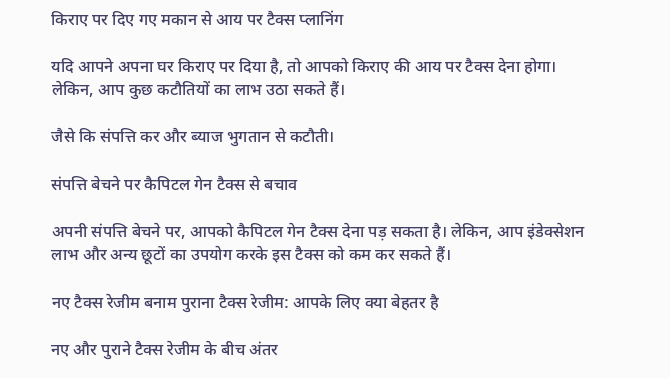किराए पर दिए गए मकान से आय पर टैक्स प्लानिंग

यदि आपने अपना घर किराए पर दिया है, तो आपको किराए की आय पर टैक्स देना होगा। लेकिन, आप कुछ कटौतियों का लाभ उठा सकते हैं।

जैसे कि संपत्ति कर और ब्याज भुगतान से कटौती।

संपत्ति बेचने पर कैपिटल गेन टैक्स से बचाव

अपनी संपत्ति बेचने पर, आपको कैपिटल गेन टैक्स देना पड़ सकता है। लेकिन, आप इंडेक्सेशन लाभ और अन्य छूटों का उपयोग करके इस टैक्स को कम कर सकते हैं।

नए टैक्स रेजीम बनाम पुराना टैक्स रेजीम: आपके लिए क्या बेहतर है

नए और पुराने टैक्स रेजीम के बीच अंतर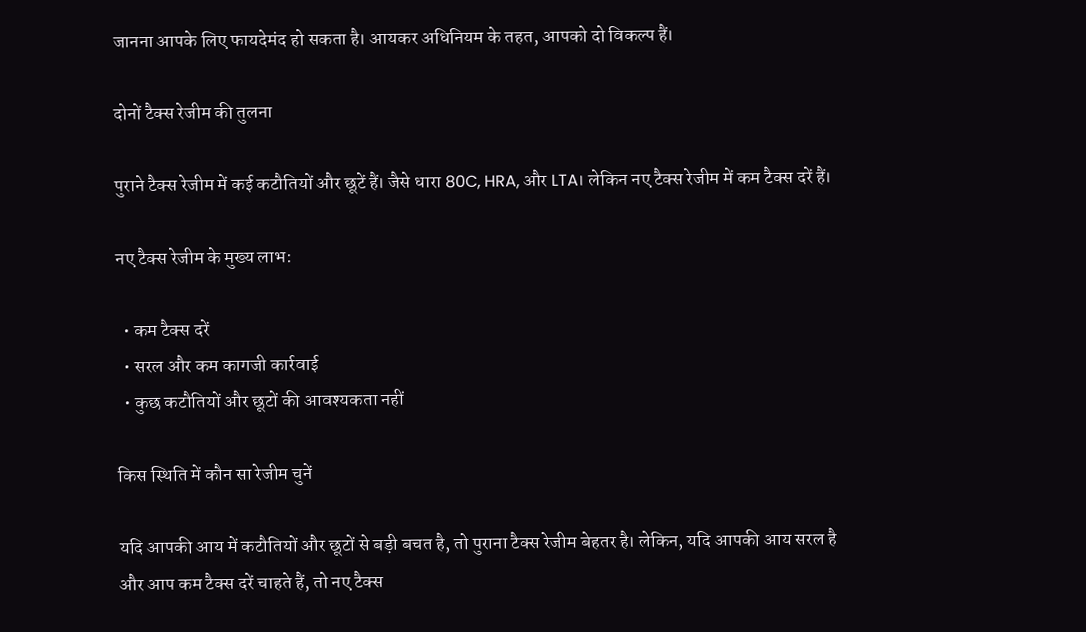जानना आपके लिए फायदेमंद हो सकता है। आयकर अधिनियम के तहत, आपको दो विकल्प हैं।

दोनों टैक्स रेजीम की तुलना

पुराने टैक्स रेजीम में कई कटौतियों और छूटें हैं। जैसे धारा 80C, HRA, और LTA। लेकिन नए टैक्स रेजीम में कम टैक्स दरें हैं।

नए टैक्स रेजीम के मुख्य लाभ:

  • कम टैक्स दरें
  • सरल और कम कागजी कार्रवाई
  • कुछ कटौतियों और छूटों की आवश्यकता नहीं

किस स्थिति में कौन सा रेजीम चुनें

यदि आपकी आय में कटौतियों और छूटों से बड़ी बचत है, तो पुराना टैक्स रेजीम बेहतर है। लेकिन, यदि आपकी आय सरल है और आप कम टैक्स दरें चाहते हैं, तो नए टैक्स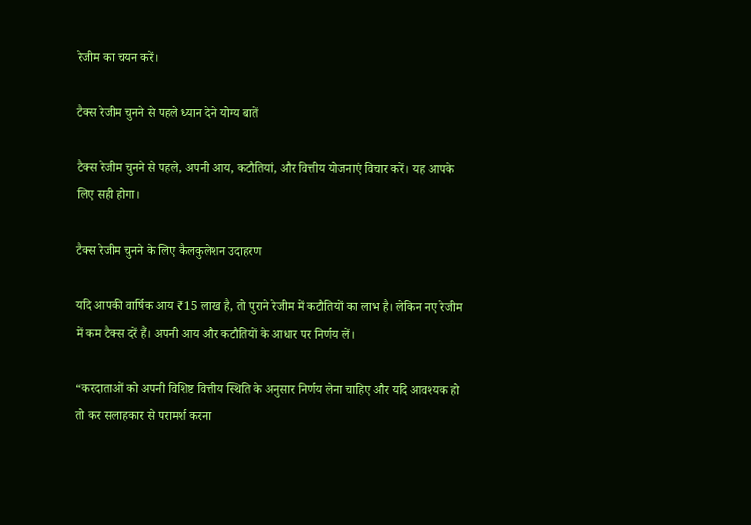रेजीम का चयन करें।

टैक्स रेजीम चुनने से पहले ध्यान देने योग्य बातें

टैक्स रेजीम चुनने से पहले, अपनी आय, कटौतियां, और वित्तीय योजनाएं विचार करें। यह आपके लिए सही होगा।

टैक्स रेजीम चुनने के लिए कैलकुलेशन उदाहरण

यदि आपकी वार्षिक आय ₹15 लाख है, तो पुराने रेजीम में कटौतियों का लाभ है। लेकिन नए रेजीम में कम टैक्स दरें हैं। अपनी आय और कटौतियों के आधार पर निर्णय लें।

“करदाताओं को अपनी विशिष्ट वित्तीय स्थिति के अनुसार निर्णय लेना चाहिए और यदि आवश्यक हो तो कर सलाहकार से परामर्श करना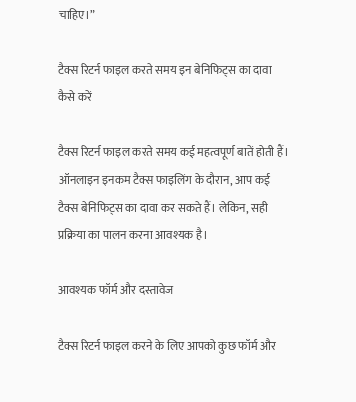चाहिए।”

टैक्स रिटर्न फाइल करते समय इन बेनिफिट्स का दावा कैसे करें

टैक्स रिटर्न फाइल करते समय कई महत्वपूर्ण बातें होती हैं। ऑनलाइन इनकम टैक्स फाइलिंग के दौरान, आप कई टैक्स बेनिफिट्स का दावा कर सकते हैं। लेकिन, सही प्रक्रिया का पालन करना आवश्यक है।

आवश्यक फॉर्म और दस्तावेज

टैक्स रिटर्न फाइल करने के लिए आपको कुछ फॉर्म और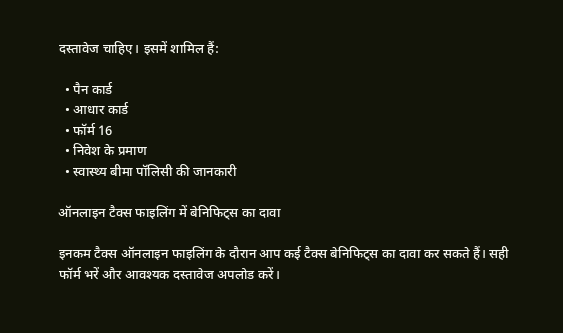दस्तावेज चाहिए। इसमें शामिल हैं:

  • पैन कार्ड
  • आधार कार्ड
  • फॉर्म 16
  • निवेश के प्रमाण
  • स्वास्थ्य बीमा पॉलिसी की जानकारी

ऑनलाइन टैक्स फाइलिंग में बेनिफिट्स का दावा

इनकम टैक्स ऑनलाइन फाइलिंग के दौरान आप कई टैक्स बेनिफिट्स का दावा कर सकते हैं। सही फॉर्म भरें और आवश्यक दस्तावेज अपलोड करें।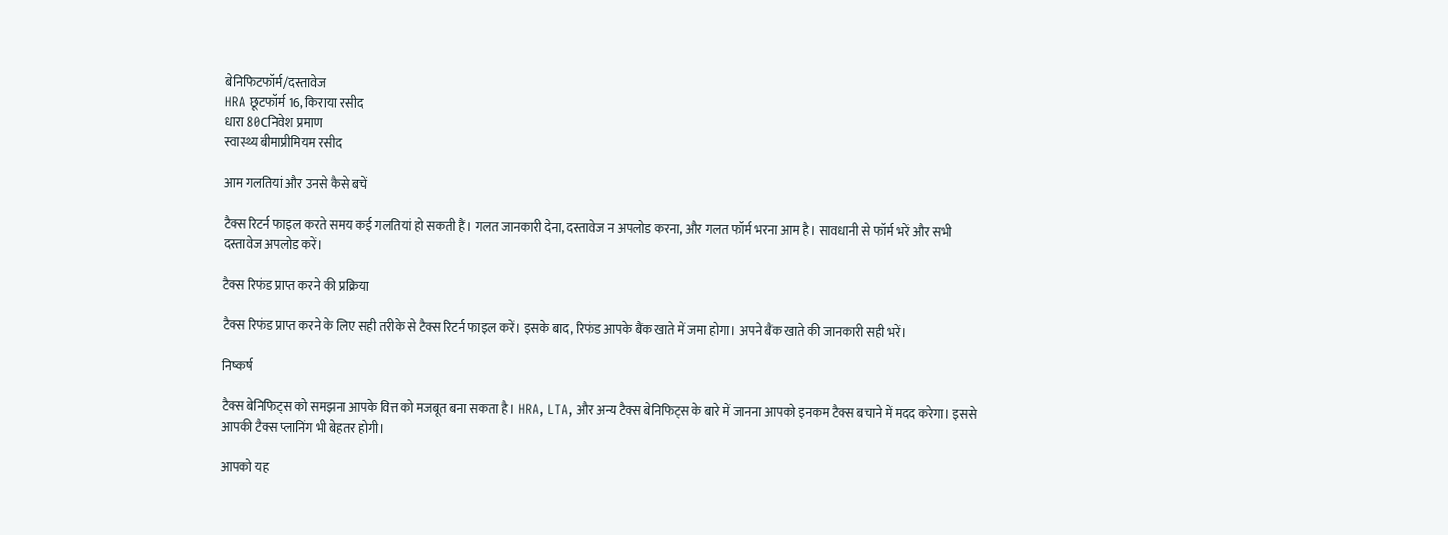बेनिफिटफॉर्म/दस्तावेज
HRA छूटफॉर्म 16, किराया रसीद
धारा 80Cनिवेश प्रमाण
स्वास्थ्य बीमाप्रीमियम रसीद

आम गलतियां और उनसे कैसे बचें

टैक्स रिटर्न फाइल करते समय कई गलतियां हो सकती हैं। गलत जानकारी देना, दस्तावेज न अपलोड करना, और गलत फॉर्म भरना आम है। सावधानी से फॉर्म भरें और सभी दस्तावेज अपलोड करें।

टैक्स रिफंड प्राप्त करने की प्रक्रिया

टैक्स रिफंड प्राप्त करने के लिए सही तरीके से टैक्स रिटर्न फाइल करें। इसके बाद, रिफंड आपके बैंक खाते में जमा होगा। अपने बैंक खाते की जानकारी सही भरें।

निष्कर्ष

टैक्स बेनिफिट्स को समझना आपके वित्त को मजबूत बना सकता है। HRA, LTA, और अन्य टैक्स बेनिफिट्स के बारे में जानना आपको इनकम टैक्स बचाने में मदद करेगा। इससे आपकी टैक्स प्लानिंग भी बेहतर होगी।

आपको यह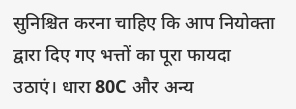सुनिश्चित करना चाहिए कि आप नियोक्ता द्वारा दिए गए भत्तों का पूरा फायदा उठाएं। धारा 80C और अन्य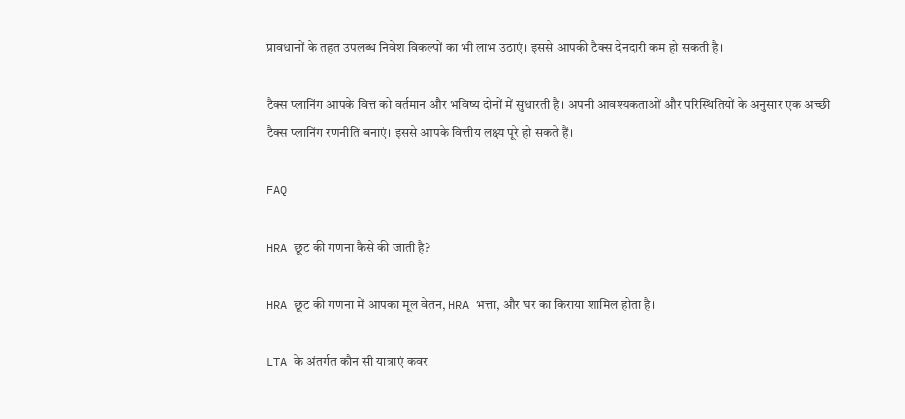प्रावधानों के तहत उपलब्ध निवेश विकल्पों का भी लाभ उठाएं। इससे आपकी टैक्स देनदारी कम हो सकती है।

टैक्स प्लानिंग आपके वित्त को वर्तमान और भविष्य दोनों में सुधारती है। अपनी आवश्यकताओं और परिस्थितियों के अनुसार एक अच्छी टैक्स प्लानिंग रणनीति बनाएं। इससे आपके वित्तीय लक्ष्य पूरे हो सकते हैं।

FAQ

HRA छूट की गणना कैसे की जाती है?

HRA छूट की गणना में आपका मूल वेतन, HRA भत्ता, और घर का किराया शामिल होता है।

LTA के अंतर्गत कौन सी यात्राएं कवर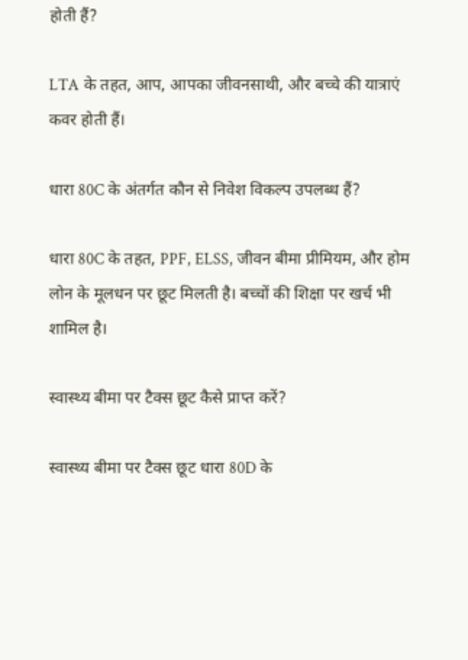होती हैं?

LTA के तहत, आप, आपका जीवनसाथी, और बच्चे की यात्राएं कवर होती हैं।

धारा 80C के अंतर्गत कौन से निवेश विकल्प उपलब्ध हैं?

धारा 80C के तहत, PPF, ELSS, जीवन बीमा प्रीमियम, और होम लोन के मूलधन पर छूट मिलती है। बच्चों की शिक्षा पर खर्च भी शामिल है।

स्वास्थ्य बीमा पर टैक्स छूट कैसे प्राप्त करें?

स्वास्थ्य बीमा पर टैक्स छूट धारा 80D के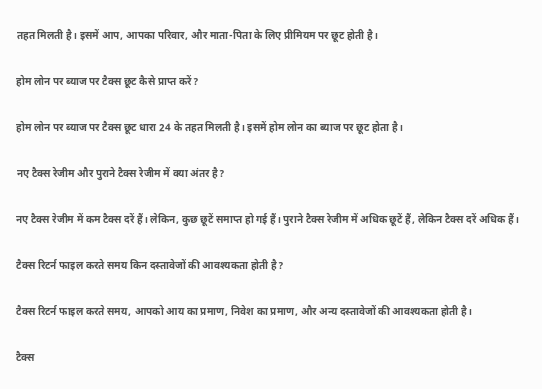तहत मिलती है। इसमें आप, आपका परिवार, और माता-पिता के लिए प्रीमियम पर छूट होती है।

होम लोन पर ब्याज पर टैक्स छूट कैसे प्राप्त करें?

होम लोन पर ब्याज पर टैक्स छूट धारा 24 के तहत मिलती है। इसमें होम लोन का ब्याज पर छूट होता है।

नए टैक्स रेजीम और पुराने टैक्स रेजीम में क्या अंतर है?

नए टैक्स रेजीम में कम टैक्स दरें हैं। लेकिन, कुछ छूटें समाप्त हो गई हैं। पुराने टैक्स रेजीम में अधिक छूटें हैं, लेकिन टैक्स दरें अधिक हैं।

टैक्स रिटर्न फाइल करते समय किन दस्तावेजों की आवश्यकता होती है?

टैक्स रिटर्न फाइल करते समय, आपको आय का प्रमाण, निवेश का प्रमाण, और अन्य दस्तावेजों की आवश्यकता होती है।

टैक्स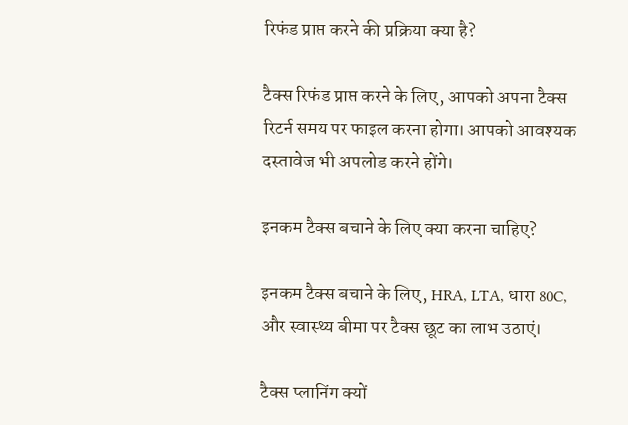रिफंड प्राप्त करने की प्रक्रिया क्या है?

टैक्स रिफंड प्राप्त करने के लिए, आपको अपना टैक्स रिटर्न समय पर फाइल करना होगा। आपको आवश्यक दस्तावेज भी अपलोड करने होंगे।

इनकम टैक्स बचाने के लिए क्या करना चाहिए?

इनकम टैक्स बचाने के लिए, HRA, LTA, धारा 80C, और स्वास्थ्य बीमा पर टैक्स छूट का लाभ उठाएं।

टैक्स प्लानिंग क्यों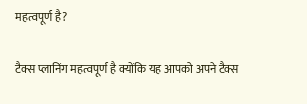महत्वपूर्ण है?

टैक्स प्लानिंग महत्वपूर्ण है क्योंकि यह आपको अपने टैक्स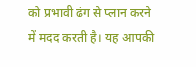को प्रभावी ढंग से प्लान करने में मदद करती है। यह आपकी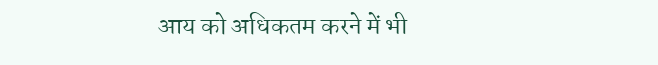आय को अधिकतम करने में भी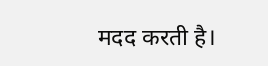मदद करती है।